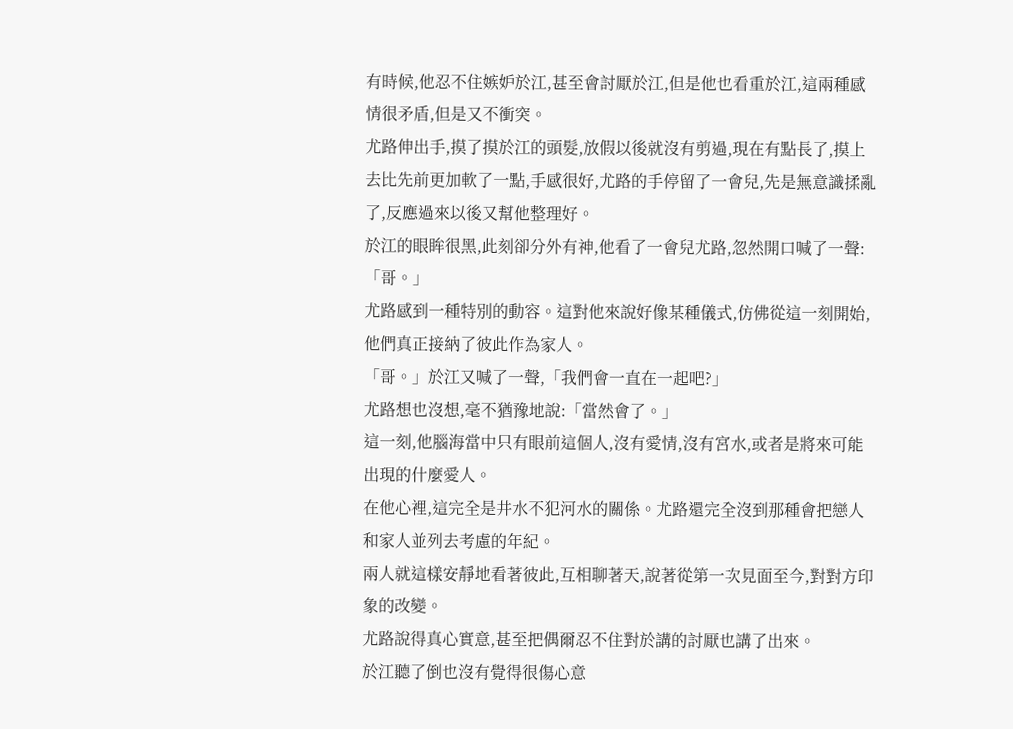有時候,他忍不住嫉妒於江,甚至會討厭於江,但是他也看重於江,這兩種感情很矛盾,但是又不衝突。
尤路伸出手,摸了摸於江的頭髮,放假以後就沒有剪過,現在有點長了,摸上去比先前更加軟了一點,手感很好,尤路的手停留了一會兒,先是無意識揉亂了,反應過來以後又幫他整理好。
於江的眼眸很黑,此刻卻分外有神,他看了一會兒尤路,忽然開口喊了一聲:「哥。」
尤路感到一種特別的動容。這對他來說好像某種儀式,仿佛從這一刻開始,他們真正接納了彼此作為家人。
「哥。」於江又喊了一聲,「我們會一直在一起吧?」
尤路想也沒想,毫不猶豫地說:「當然會了。」
這一刻,他腦海當中只有眼前這個人,沒有愛情,沒有宮水,或者是將來可能出現的什麼愛人。
在他心裡,這完全是井水不犯河水的關係。尤路還完全沒到那種會把戀人和家人並列去考慮的年紀。
兩人就這樣安靜地看著彼此,互相聊著天,說著從第一次見面至今,對對方印象的改變。
尤路說得真心實意,甚至把偶爾忍不住對於講的討厭也講了出來。
於江聽了倒也沒有覺得很傷心意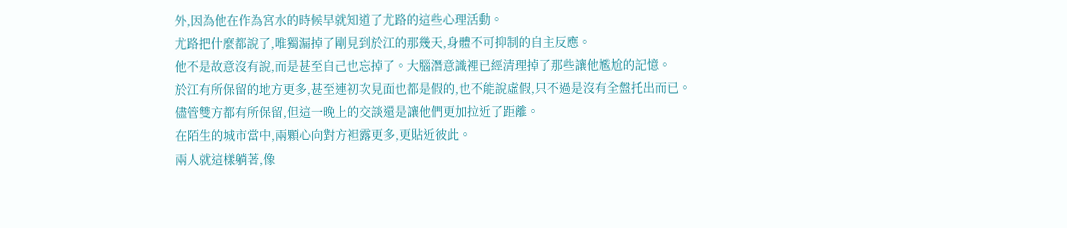外,因為他在作為宮水的時候早就知道了尤路的這些心理活動。
尤路把什麼都說了,唯獨漏掉了剛見到於江的那幾天,身體不可抑制的自主反應。
他不是故意沒有說,而是甚至自己也忘掉了。大腦潛意識裡已經清理掉了那些讓他尷尬的記憶。
於江有所保留的地方更多,甚至連初次見面也都是假的,也不能說虛假,只不過是沒有全盤托出而已。
儘管雙方都有所保留,但這一晚上的交談還是讓他們更加拉近了距離。
在陌生的城市當中,兩顆心向對方袒露更多,更貼近彼此。
兩人就這樣躺著,像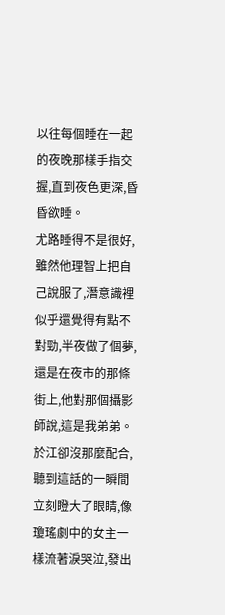以往每個睡在一起的夜晚那樣手指交握,直到夜色更深,昏昏欲睡。
尤路睡得不是很好,雖然他理智上把自己說服了,潛意識裡似乎還覺得有點不對勁,半夜做了個夢,還是在夜市的那條街上,他對那個攝影師說,這是我弟弟。
於江卻沒那麼配合,聽到這話的一瞬間立刻瞪大了眼睛,像瓊瑤劇中的女主一樣流著淚哭泣,發出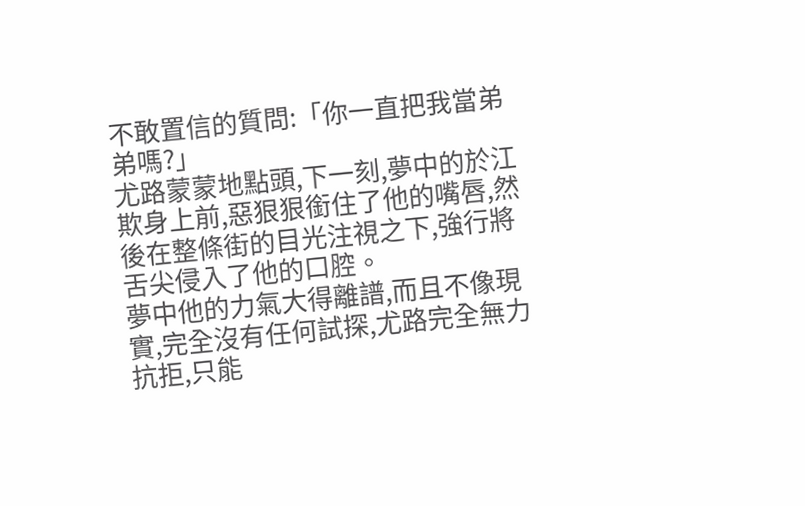不敢置信的質問:「你一直把我當弟弟嗎?」
尤路蒙蒙地點頭,下一刻,夢中的於江欺身上前,惡狠狠銜住了他的嘴唇,然後在整條街的目光注視之下,強行將舌尖侵入了他的口腔。
夢中他的力氣大得離譜,而且不像現實,完全沒有任何試探,尤路完全無力抗拒,只能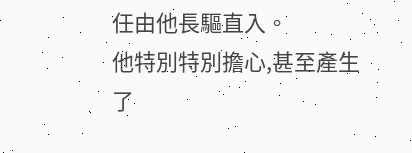任由他長驅直入。
他特別特別擔心,甚至產生了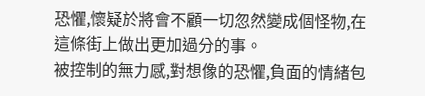恐懼,懷疑於將會不顧一切忽然變成個怪物,在這條街上做出更加過分的事。
被控制的無力感,對想像的恐懼,負面的情緒包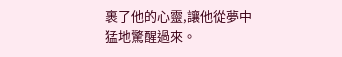裹了他的心靈,讓他從夢中猛地驚醒過來。